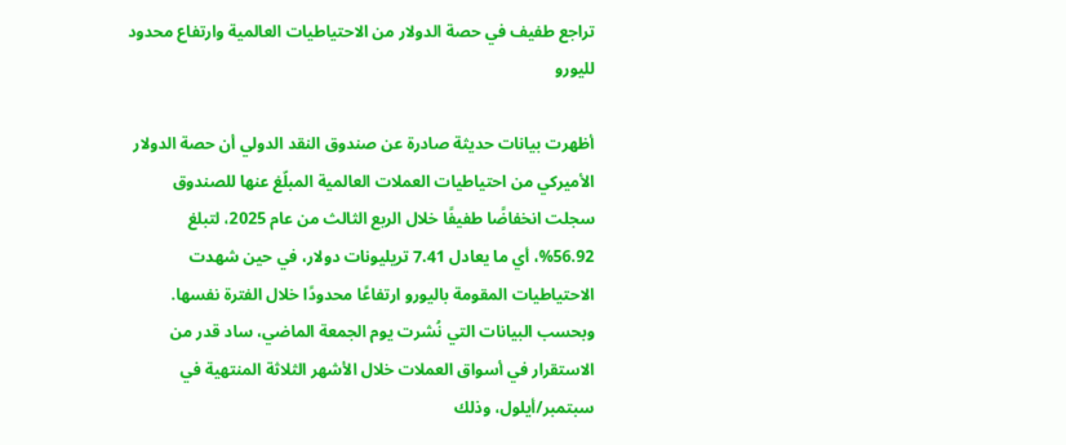تراجع طفيف في حصة الدولار من الاحتياطيات العالمية وارتفاع محدود لليورو

أظهرت بيانات حديثة صادرة عن صندوق النقد الدولي أن حصة الدولار الأميركي من احتياطيات العملات العالمية المبلّغ عنها للصندوق سجلت انخفاضًا طفيفًا خلال الربع الثالث من عام 2025، لتبلغ 56.92%، أي ما يعادل 7.41 تريليونات دولار، في حين شهدت الاحتياطيات المقومة باليورو ارتفاعًا محدودًا خلال الفترة نفسها.
وبحسب البيانات التي نُشرت يوم الجمعة الماضي، ساد قدر من الاستقرار في أسواق العملات خلال الأشهر الثلاثة المنتهية في سبتمبر/أيلول، وذلك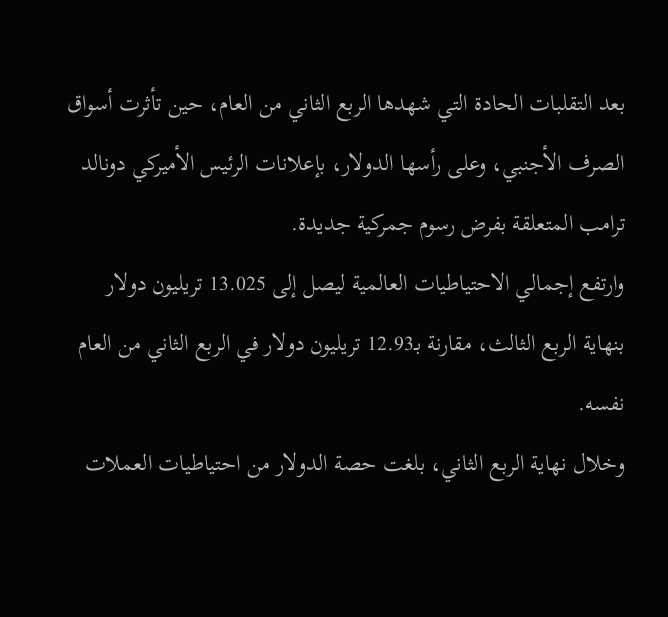بعد التقلبات الحادة التي شهدها الربع الثاني من العام، حين تأثرت أسواق الصرف الأجنبي، وعلى رأسها الدولار، بإعلانات الرئيس الأميركي دونالد ترامب المتعلقة بفرض رسوم جمركية جديدة.
وارتفع إجمالي الاحتياطيات العالمية ليصل إلى 13.025 تريليون دولار بنهاية الربع الثالث، مقارنة بـ12.93 تريليون دولار في الربع الثاني من العام نفسه.
وخلال نهاية الربع الثاني، بلغت حصة الدولار من احتياطيات العملات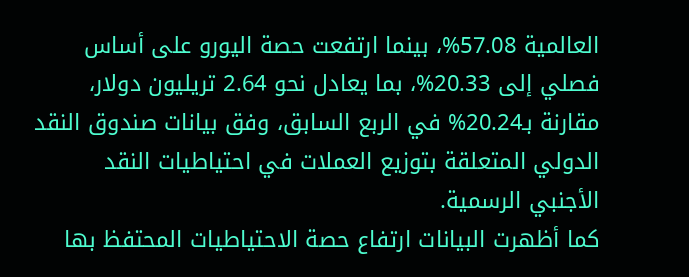العالمية 57.08%، بينما ارتفعت حصة اليورو على أساس فصلي إلى 20.33%، بما يعادل نحو 2.64 تريليون دولار، مقارنة بـ20.24% في الربع السابق، وفق بيانات صندوق النقد الدولي المتعلقة بتوزيع العملات في احتياطيات النقد الأجنبي الرسمية.
كما أظهرت البيانات ارتفاع حصة الاحتياطيات المحتفظ بها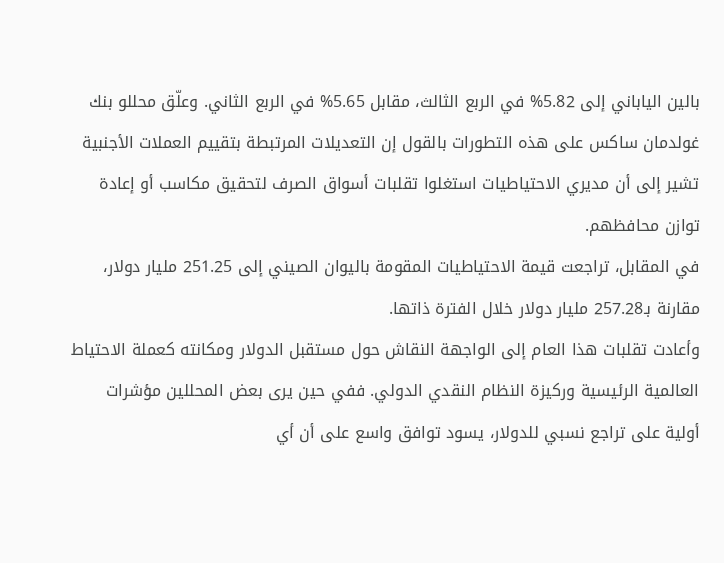بالين الياباني إلى 5.82% في الربع الثالث، مقابل 5.65% في الربع الثاني. وعلّق محللو بنك غولدمان ساكس على هذه التطورات بالقول إن التعديلات المرتبطة بتقييم العملات الأجنبية تشير إلى أن مديري الاحتياطيات استغلوا تقلبات أسواق الصرف لتحقيق مكاسب أو إعادة توازن محافظهم.
في المقابل، تراجعت قيمة الاحتياطيات المقومة باليوان الصيني إلى 251.25 مليار دولار، مقارنة بـ257.28 مليار دولار خلال الفترة ذاتها.
وأعادت تقلبات هذا العام إلى الواجهة النقاش حول مستقبل الدولار ومكانته كعملة الاحتياط العالمية الرئيسية وركيزة النظام النقدي الدولي. ففي حين يرى بعض المحللين مؤشرات أولية على تراجع نسبي للدولار، يسود توافق واسع على أن أي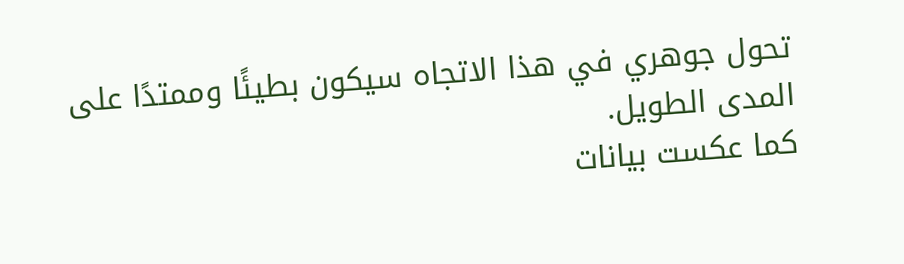تحول جوهري في هذا الاتجاه سيكون بطيئًا وممتدًا على المدى الطويل.
كما عكست بيانات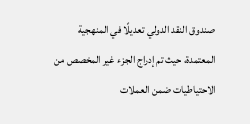صندوق النقد الدولي تعديلًا في المنهجية المعتمدة، حيث تم إدراج الجزء غير المخصص من الاحتياطيات ضمن العملات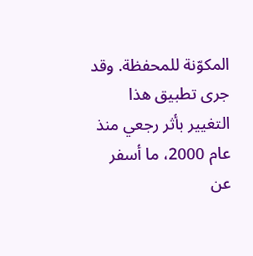المكوّنة للمحفظة. وقد جرى تطبيق هذا التغيير بأثر رجعي منذ عام 2000، ما أسفر عن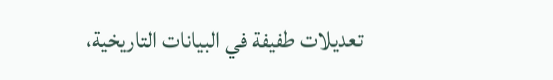تعديلات طفيفة في البيانات التاريخية،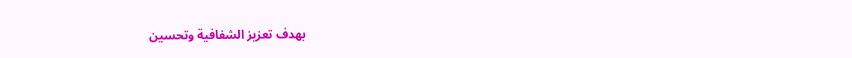بهدف تعزيز الشفافية وتحسين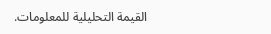القيمة التحليلية للمعلومات.